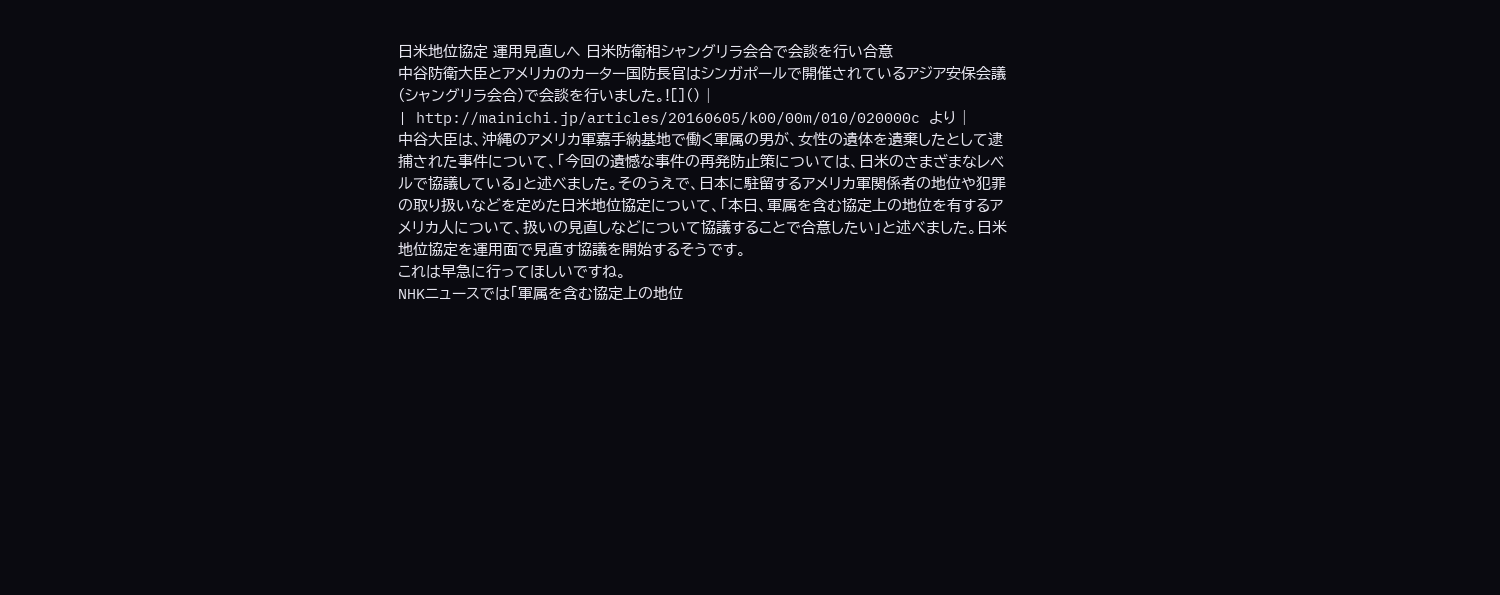日米地位協定 運用見直しへ 日米防衛相シャングリラ会合で会談を行い合意
中谷防衛大臣とアメリカのカーター国防長官はシンガポールで開催されているアジア安保会議(シャングリラ会合)で会談を行いました。![]() |
| http://mainichi.jp/articles/20160605/k00/00m/010/020000c より |
中谷大臣は、沖縄のアメリカ軍嘉手納基地で働く軍属の男が、女性の遺体を遺棄したとして逮捕された事件について、「今回の遺憾な事件の再発防止策については、日米のさまざまなレベルで協議している」と述べました。そのうえで、日本に駐留するアメリカ軍関係者の地位や犯罪の取り扱いなどを定めた日米地位協定について、「本日、軍属を含む協定上の地位を有するアメリカ人について、扱いの見直しなどについて協議することで合意したい」と述べました。日米地位協定を運用面で見直す協議を開始するそうです。
これは早急に行ってほしいですね。
NHKニュースでは「軍属を含む協定上の地位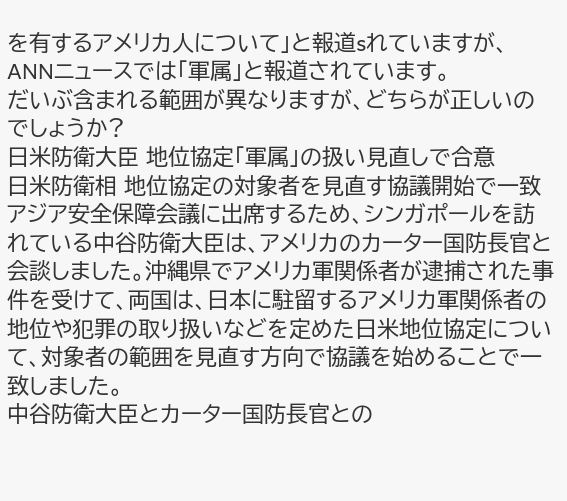を有するアメリカ人について」と報道sれていますが、
ANNニュースでは「軍属」と報道されています。
だいぶ含まれる範囲が異なりますが、どちらが正しいのでしょうか?
日米防衛大臣 地位協定「軍属」の扱い見直しで合意
日米防衛相 地位協定の対象者を見直す協議開始で一致
アジア安全保障会議に出席するため、シンガポールを訪れている中谷防衛大臣は、アメリカのカーター国防長官と会談しました。沖縄県でアメリカ軍関係者が逮捕された事件を受けて、両国は、日本に駐留するアメリカ軍関係者の地位や犯罪の取り扱いなどを定めた日米地位協定について、対象者の範囲を見直す方向で協議を始めることで一致しました。
中谷防衛大臣とカーター国防長官との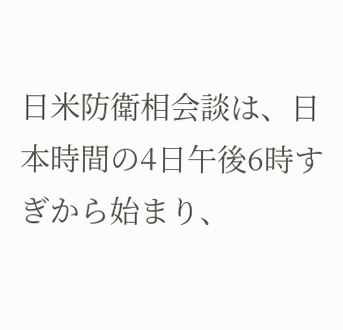日米防衛相会談は、日本時間の4日午後6時すぎから始まり、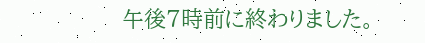午後7時前に終わりました。